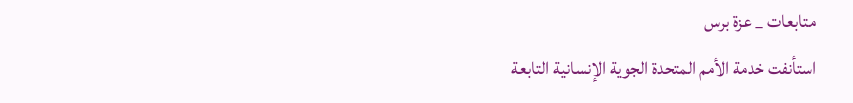متابعات _ عزة برس
استأنفت خدمة الأمم المتحدة الجوية الإنسانية التابعة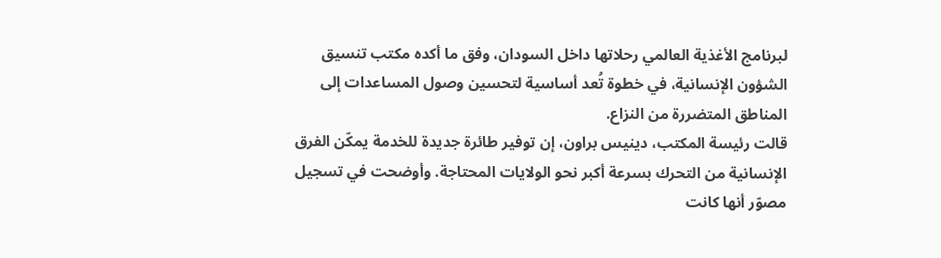لبرنامج الأغذية العالمي رحلاتها داخل السودان، وفق ما أكده مكتب تنسيق الشؤون الإنسانية، في خطوة تُعد أساسية لتحسين وصول المساعدات إلى المناطق المتضررة من النزاع.
قالت رئيسة المكتب، دينيس براون، إن توفير طائرة جديدة للخدمة يمكّن الفرق الإنسانية من التحرك بسرعة أكبر نحو الولايات المحتاجة. وأوضحت في تسجيل مصوّر أنها كانت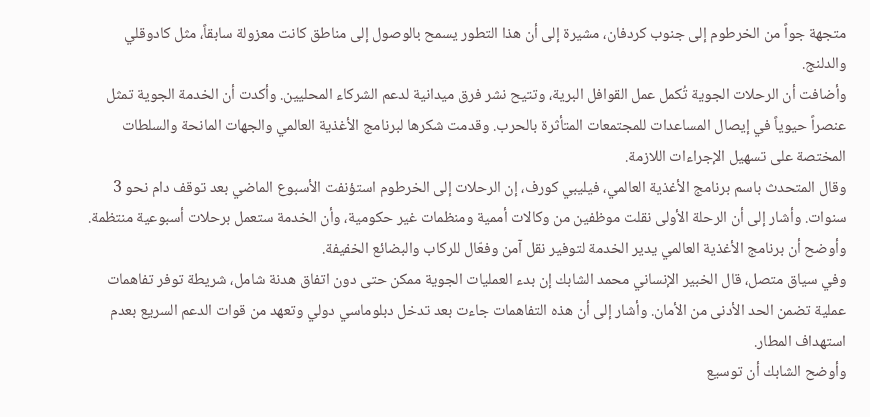متجهة جواً من الخرطوم إلى جنوب كردفان، مشيرة إلى أن هذا التطور يسمح بالوصول إلى مناطق كانت معزولة سابقاً، مثل كادوقلي والدلنج.
وأضافت أن الرحلات الجوية تُكمل عمل القوافل البرية، وتتيح نشر فرق ميدانية لدعم الشركاء المحليين. وأكدت أن الخدمة الجوية تمثل عنصراً حيوياً في إيصال المساعدات للمجتمعات المتأثرة بالحرب. وقدمت شكرها لبرنامج الأغذية العالمي والجهات المانحة والسلطات المختصة على تسهيل الإجراءات اللازمة.
وقال المتحدث باسم برنامج الأغذية العالمي، فيليبي كورف، إن الرحلات إلى الخرطوم استؤنفت الأسبوع الماضي بعد توقف دام نحو 3 سنوات. وأشار إلى أن الرحلة الأولى نقلت موظفين من وكالات أممية ومنظمات غير حكومية، وأن الخدمة ستعمل برحلات أسبوعية منتظمة. وأوضح أن برنامج الأغذية العالمي يدير الخدمة لتوفير نقل آمن وفعّال للركاب والبضائع الخفيفة.
وفي سياق متصل، قال الخبير الإنساني محمد الشابك إن بدء العمليات الجوية ممكن حتى دون اتفاق هدنة شامل، شريطة توفر تفاهمات عملية تضمن الحد الأدنى من الأمان. وأشار إلى أن هذه التفاهمات جاءت بعد تدخل دبلوماسي دولي وتعهد من قوات الدعم السريع بعدم استهداف المطار.
وأوضح الشابك أن توسيع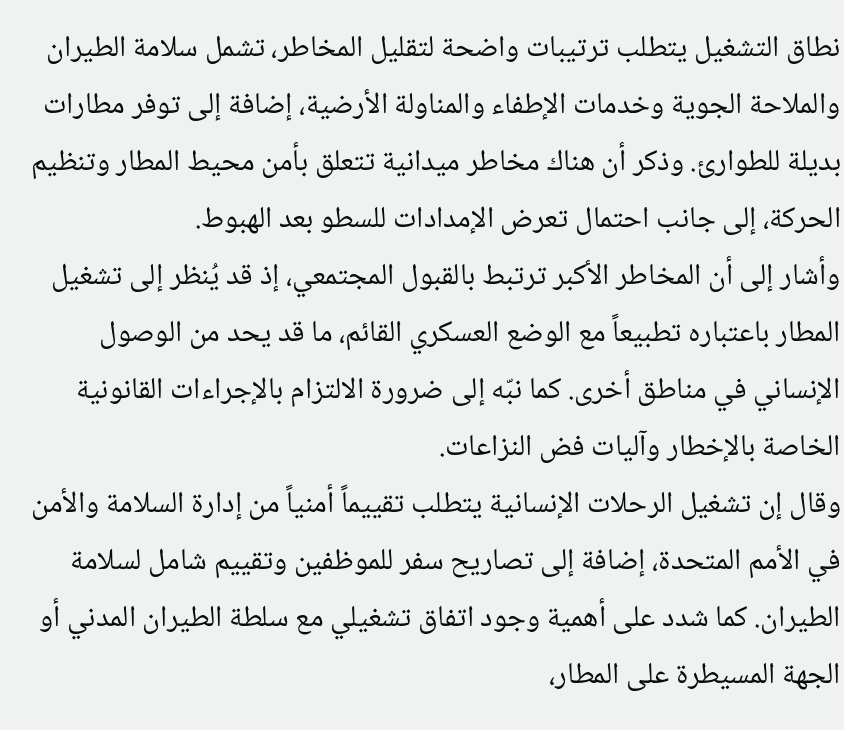نطاق التشغيل يتطلب ترتيبات واضحة لتقليل المخاطر، تشمل سلامة الطيران والملاحة الجوية وخدمات الإطفاء والمناولة الأرضية، إضافة إلى توفر مطارات بديلة للطوارئ. وذكر أن هناك مخاطر ميدانية تتعلق بأمن محيط المطار وتنظيم الحركة، إلى جانب احتمال تعرض الإمدادات للسطو بعد الهبوط.
وأشار إلى أن المخاطر الأكبر ترتبط بالقبول المجتمعي، إذ قد يُنظر إلى تشغيل المطار باعتباره تطبيعاً مع الوضع العسكري القائم، ما قد يحد من الوصول الإنساني في مناطق أخرى. كما نبّه إلى ضرورة الالتزام بالإجراءات القانونية الخاصة بالإخطار وآليات فض النزاعات.
وقال إن تشغيل الرحلات الإنسانية يتطلب تقييماً أمنياً من إدارة السلامة والأمن في الأمم المتحدة، إضافة إلى تصاريح سفر للموظفين وتقييم شامل لسلامة الطيران. كما شدد على أهمية وجود اتفاق تشغيلي مع سلطة الطيران المدني أو الجهة المسيطرة على المطار،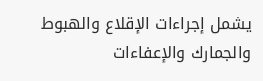يشمل إجراءات الإقلاع والهبوط والجمارك والإعفاءات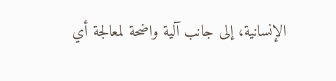الإنسانية، إلى جانب آلية واضحة لمعالجة أي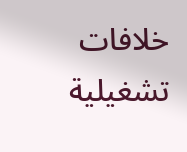خلافات تشغيلية